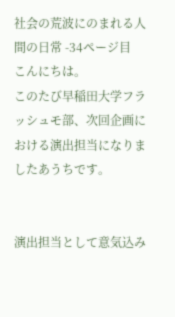社会の荒波にのまれる人間の日常 -34ページ目
こんにちは。
このたび早稲田大学フラッシュモ部、次回企画における演出担当になりましたあうちです。


演出担当として意気込み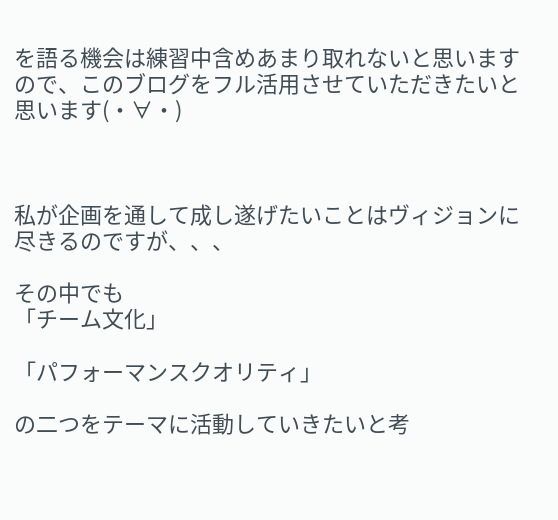を語る機会は練習中含めあまり取れないと思いますので、このブログをフル活用させていただきたいと思います(・∀・)



私が企画を通して成し遂げたいことはヴィジョンに尽きるのですが、、、

その中でも
「チーム文化」

「パフォーマンスクオリティ」

の二つをテーマに活動していきたいと考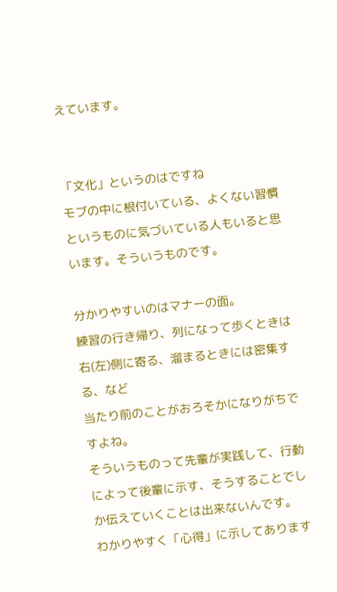えています。


「文化」というのはですね
モブの中に根付いている、よくない習慣というものに気づいている人もいると思います。そういうものです。

分かりやすいのはマナーの面。
練習の行き帰り、列になって歩くときは右(左)側に寄る、溜まるときには密集する、など
当たり前のことがおろそかになりがちですよね。
そういうものって先輩が実践して、行動によって後輩に示す、そうすることでしか伝えていくことは出来ないんです。
わかりやすく「心得」に示してあります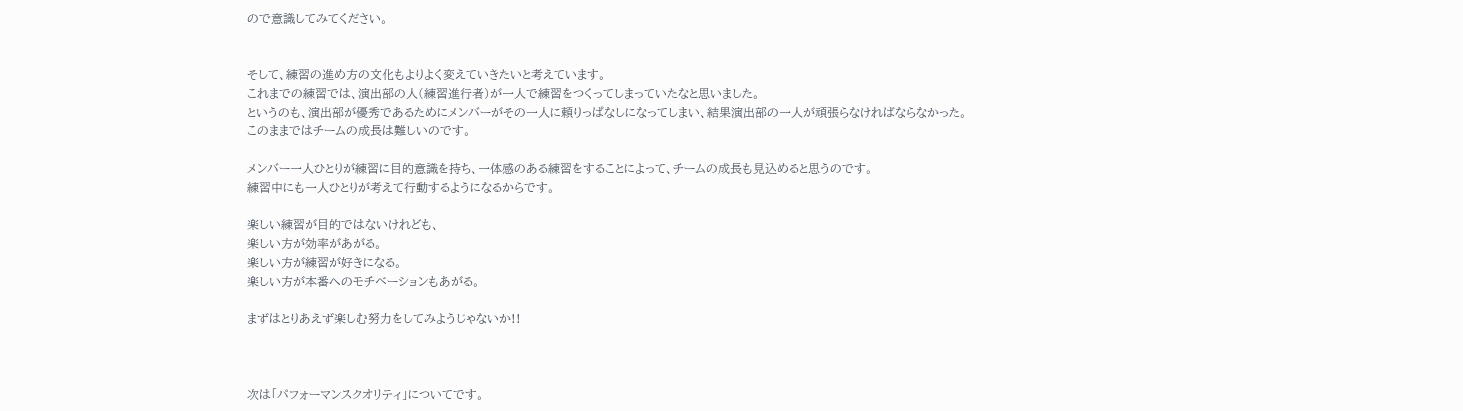ので意識してみてください。


そして、練習の進め方の文化もよりよく変えていきたいと考えています。
これまでの練習では、演出部の人(練習進行者)が一人で練習をつくってしまっていたなと思いました。
というのも、演出部が優秀であるためにメンバーがその一人に頼りっぱなしになってしまい、結果演出部の一人が頑張らなければならなかった。
このままではチームの成長は難しいのです。

メンバー一人ひとりが練習に目的意識を持ち、一体感のある練習をすることによって、チームの成長も見込めると思うのです。
練習中にも一人ひとりが考えて行動するようになるからです。

楽しい練習が目的ではないけれども、
楽しい方が効率があがる。
楽しい方が練習が好きになる。
楽しい方が本番へのモチベーションもあがる。

まずはとりあえず楽しむ努力をしてみようじゃないか!!



次は「パフォーマンスクオリティ」についてです。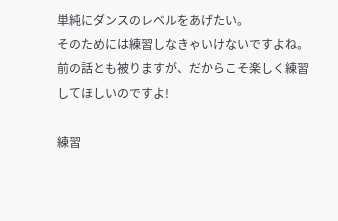単純にダンスのレベルをあげたい。
そのためには練習しなきゃいけないですよね。
前の話とも被りますが、だからこそ楽しく練習してほしいのですよ!

練習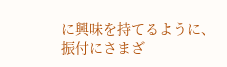に興味を持てるように、振付にさまざ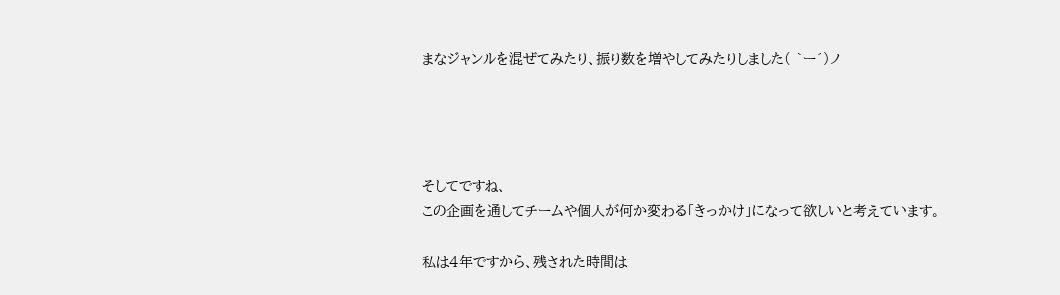まなジャンルを混ぜてみたり、振り数を増やしてみたりしました( `ー´)ノ




そしてですね、
この企画を通してチームや個人が何か変わる「きっかけ」になって欲しいと考えています。

私は4年ですから、残された時間は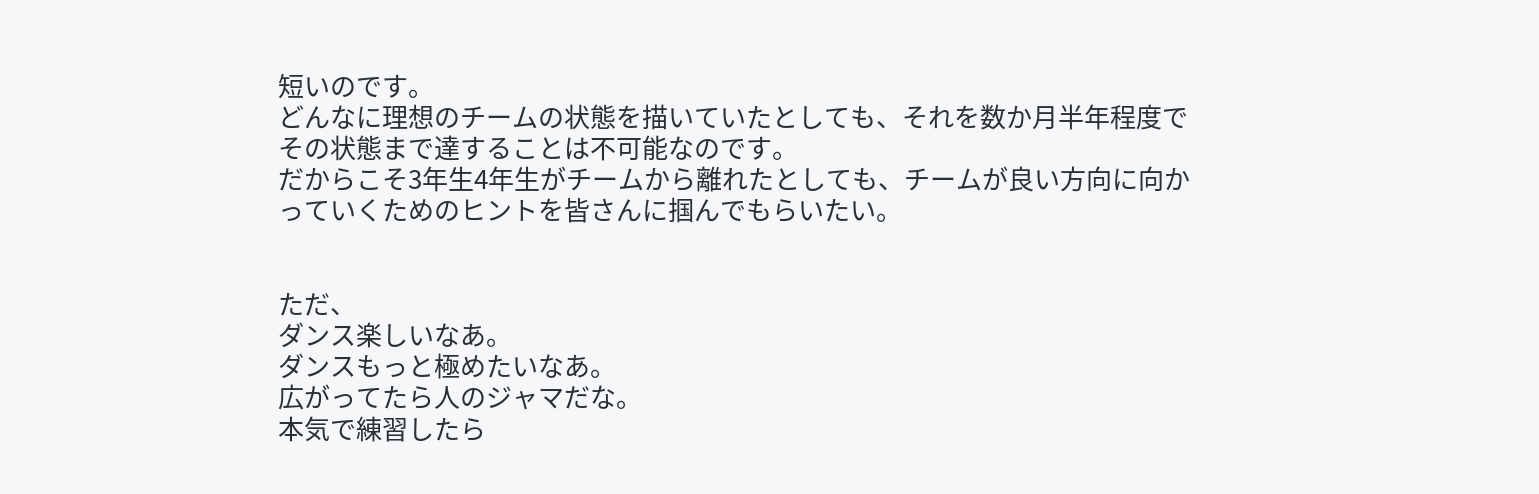短いのです。
どんなに理想のチームの状態を描いていたとしても、それを数か月半年程度でその状態まで達することは不可能なのです。
だからこそ3年生4年生がチームから離れたとしても、チームが良い方向に向かっていくためのヒントを皆さんに掴んでもらいたい。


ただ、
ダンス楽しいなあ。
ダンスもっと極めたいなあ。
広がってたら人のジャマだな。
本気で練習したら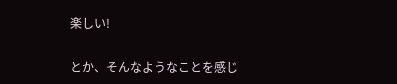楽しい!

とか、そんなようなことを感じ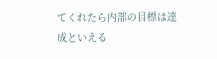てくれたら内部の目標は達成といえる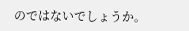のではないでしょうか。